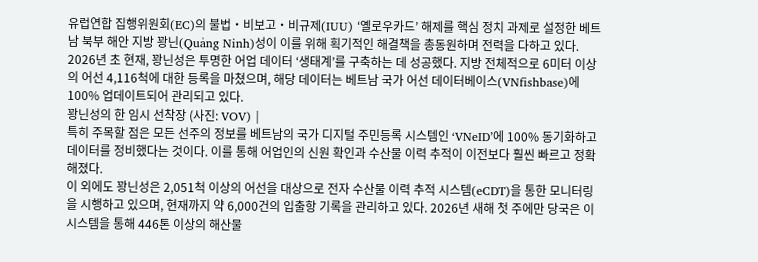유럽연합 집행위원회(EC)의 불법‧비보고‧비규제(IUU) ‘옐로우카드’ 해제를 핵심 정치 과제로 설정한 베트남 북부 해안 지방 꽝닌(Quảng Ninh)성이 이를 위해 획기적인 해결책을 총동원하며 전력을 다하고 있다.
2026년 초 현재, 꽝닌성은 투명한 어업 데이터 ‘생태계’를 구축하는 데 성공했다. 지방 전체적으로 6미터 이상의 어선 4,116척에 대한 등록을 마쳤으며, 해당 데이터는 베트남 국가 어선 데이터베이스(VNfishbase)에 100% 업데이트되어 관리되고 있다.
꽝닌성의 한 임시 선착장 (사진: VOV) |
특히 주목할 점은 모든 선주의 정보를 베트남의 국가 디지털 주민등록 시스템인 ‘VNeID’에 100% 동기화하고 데이터를 정비했다는 것이다. 이를 통해 어업인의 신원 확인과 수산물 이력 추적이 이전보다 훨씬 빠르고 정확해졌다.
이 외에도 꽝닌성은 2,051척 이상의 어선을 대상으로 전자 수산물 이력 추적 시스템(eCDT)을 통한 모니터링을 시행하고 있으며, 현재까지 약 6,000건의 입출항 기록을 관리하고 있다. 2026년 새해 첫 주에만 당국은 이 시스템을 통해 446톤 이상의 해산물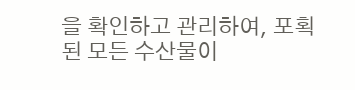을 확인하고 관리하여, 포획된 모든 수산물이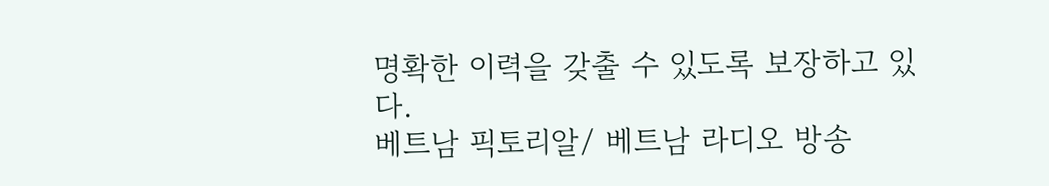명확한 이력을 갖출 수 있도록 보장하고 있다.
베트남 픽토리알/ 베트남 라디오 방송